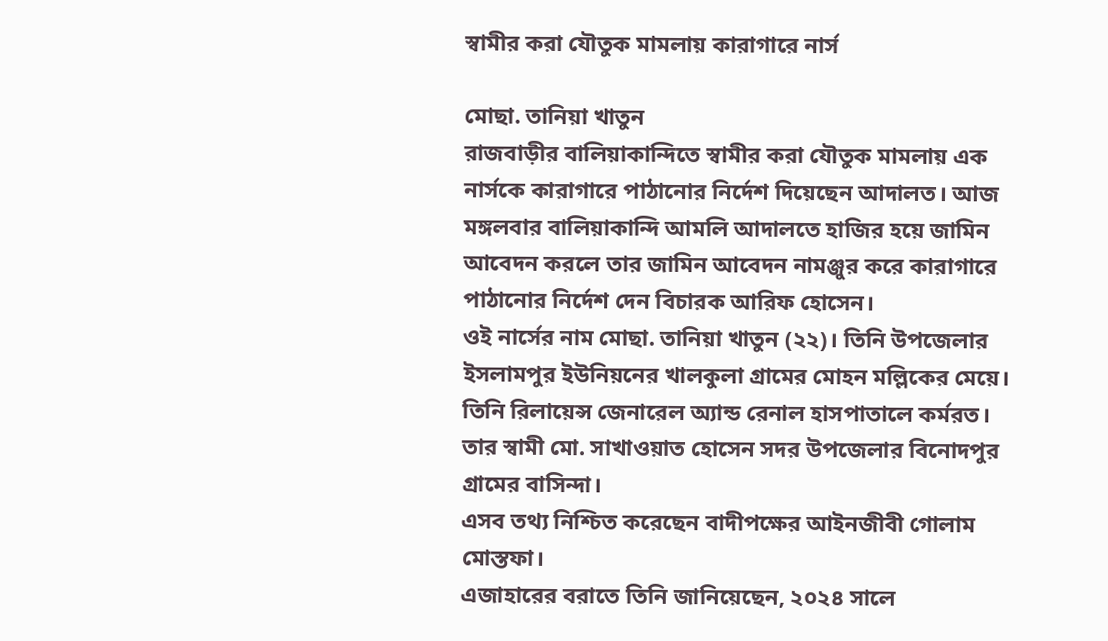স্বামীর করা যৌতুক মামলায় কারাগারে নার্স

মোছা. তানিয়া খাতুন
রাজবাড়ীর বালিয়াকান্দিতে স্বামীর করা যৌতুক মামলায় এক নার্সকে কারাগারে পাঠানোর নির্দেশ দিয়েছেন আদালত। আজ মঙ্গলবার বালিয়াকান্দি আমলি আদালতে হাজির হয়ে জামিন আবেদন করলে তার জামিন আবেদন নামঞ্জুর করে কারাগারে পাঠানোর নির্দেশ দেন বিচারক আরিফ হোসেন।
ওই নার্সের নাম মোছা. তানিয়া খাতুন (২২)। তিনি উপজেলার ইসলামপুর ইউনিয়নের খালকুলা গ্রামের মোহন মল্লিকের মেয়ে। তিনি রিলায়েন্স জেনারেল অ্যান্ড রেনাল হাসপাতালে কর্মরত। তার স্বামী মো. সাখাওয়াত হোসেন সদর উপজেলার বিনোদপুর গ্রামের বাসিন্দা।
এসব তথ্য নিশ্চিত করেছেন বাদীপক্ষের আইনজীবী গোলাম মোস্তফা।
এজাহারের বরাতে তিনি জানিয়েছেন, ২০২৪ সালে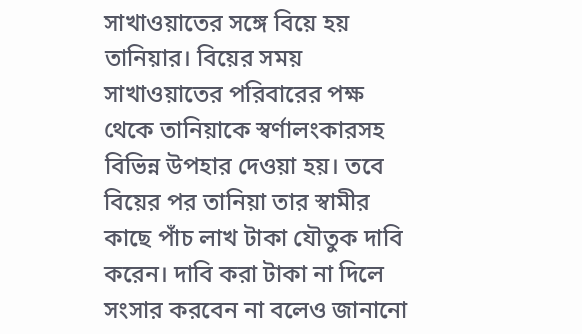সাখাওয়াতের সঙ্গে বিয়ে হয় তানিয়ার। বিয়ের সময় সাখাওয়াতের পরিবারের পক্ষ থেকে তানিয়াকে স্বর্ণালংকারসহ বিভিন্ন উপহার দেওয়া হয়। তবে বিয়ের পর তানিয়া তার স্বামীর কাছে পাঁচ লাখ টাকা যৌতুক দাবি করেন। দাবি করা টাকা না দিলে সংসার করবেন না বলেও জানানো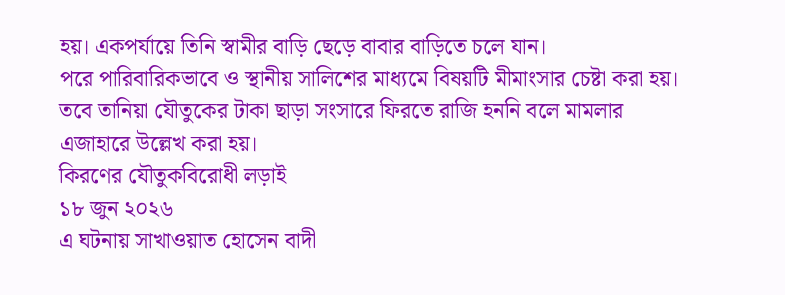হয়। একপর্যায়ে তিনি স্বামীর বাড়ি ছেড়ে বাবার বাড়িতে চলে যান।
পরে পারিবারিকভাবে ও স্থানীয় সালিশের মাধ্যমে বিষয়টি মীমাংসার চেষ্টা করা হয়। তবে তানিয়া যৌতুকের টাকা ছাড়া সংসারে ফিরতে রাজি হননি বলে মামলার এজাহারে উল্লেখ করা হয়।
কিরণের যৌতুকবিরোধী লড়াই
১৮ জুন ২০২৬
এ ঘটনায় সাখাওয়াত হোসেন বাদী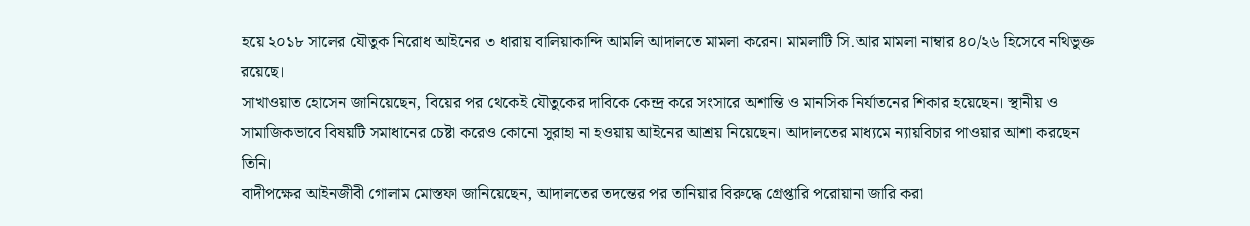হয়ে ২০১৮ সালের যৌতুক নিরোধ আইনের ৩ ধারায় বালিয়াকান্দি আমলি আদালতে মামলা করেন। মামলাটি সি.আর মামলা নাম্বার ৪০/২৬ হিসেবে নথিভুক্ত রয়েছে।
সাখাওয়াত হোসেন জানিয়েছেন, বিয়ের পর থেকেই যৌতুকের দাবিকে কেন্দ্র করে সংসারে অশান্তি ও মানসিক নির্যাতনের শিকার হয়েছেন। স্থানীয় ও সামাজিকভাবে বিষয়টি সমাধানের চেষ্টা করেও কোনো সুরাহা না হওয়ায় আইনের আশ্রয় নিয়েছেন। আদালতের মাধ্যমে ন্যায়বিচার পাওয়ার আশা করছেন তিনি।
বাদীপক্ষের আইনজীবী গোলাম মোস্তফা জানিয়েছেন, আদালতের তদন্তের পর তানিয়ার বিরুদ্ধে গ্রেপ্তারি পরোয়ানা জারি করা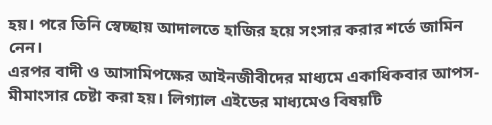হয়। পরে তিনি স্বেচ্ছায় আদালতে হাজির হয়ে সংসার করার শর্তে জামিন নেন।
এরপর বাদী ও আসামিপক্ষের আইনজীবীদের মাধ্যমে একাধিকবার আপস-মীমাংসার চেষ্টা করা হয়। লিগ্যাল এইডের মাধ্যমেও বিষয়টি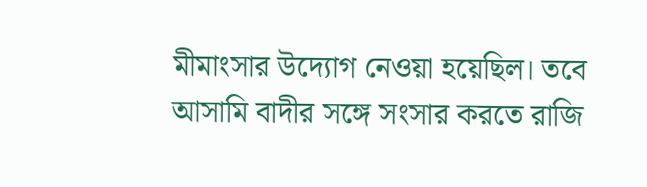মীমাংসার উদ্যোগ নেওয়া হয়েছিল। তবে আসামি বাদীর সঙ্গে সংসার করতে রাজি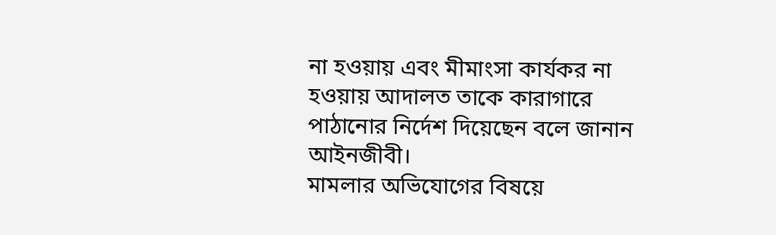না হওয়ায় এবং মীমাংসা কার্যকর না হওয়ায় আদালত তাকে কারাগারে পাঠানোর নির্দেশ দিয়েছেন বলে জানান আইনজীবী।
মামলার অভিযোগের বিষয়ে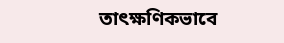তাৎক্ষণিকভাবে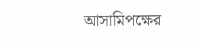আসামিপক্ষের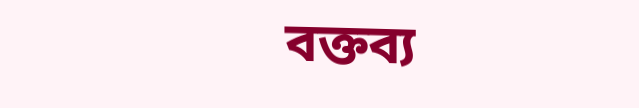বক্তব্য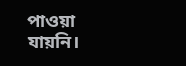পাওয়া যায়নি।